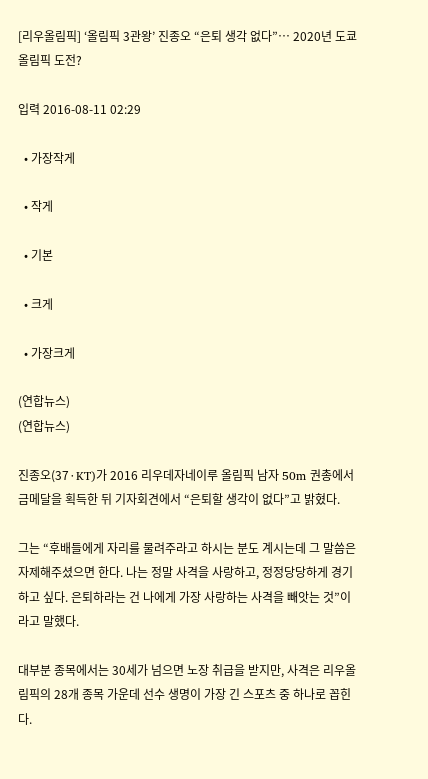[리우올림픽] ‘올림픽 3관왕’ 진종오 “은퇴 생각 없다”… 2020년 도쿄 올림픽 도전?

입력 2016-08-11 02:29

  • 가장작게

  • 작게

  • 기본

  • 크게

  • 가장크게

(연합뉴스)
(연합뉴스)

진종오(37·KT)가 2016 리우데자네이루 올림픽 남자 50m 권총에서 금메달을 획득한 뒤 기자회견에서 “은퇴할 생각이 없다”고 밝혔다.

그는 “후배들에게 자리를 물려주라고 하시는 분도 계시는데 그 말씀은 자제해주셨으면 한다. 나는 정말 사격을 사랑하고, 정정당당하게 경기하고 싶다. 은퇴하라는 건 나에게 가장 사랑하는 사격을 빼앗는 것”이라고 말했다.

대부분 종목에서는 30세가 넘으면 노장 취급을 받지만, 사격은 리우올림픽의 28개 종목 가운데 선수 생명이 가장 긴 스포츠 중 하나로 꼽힌다.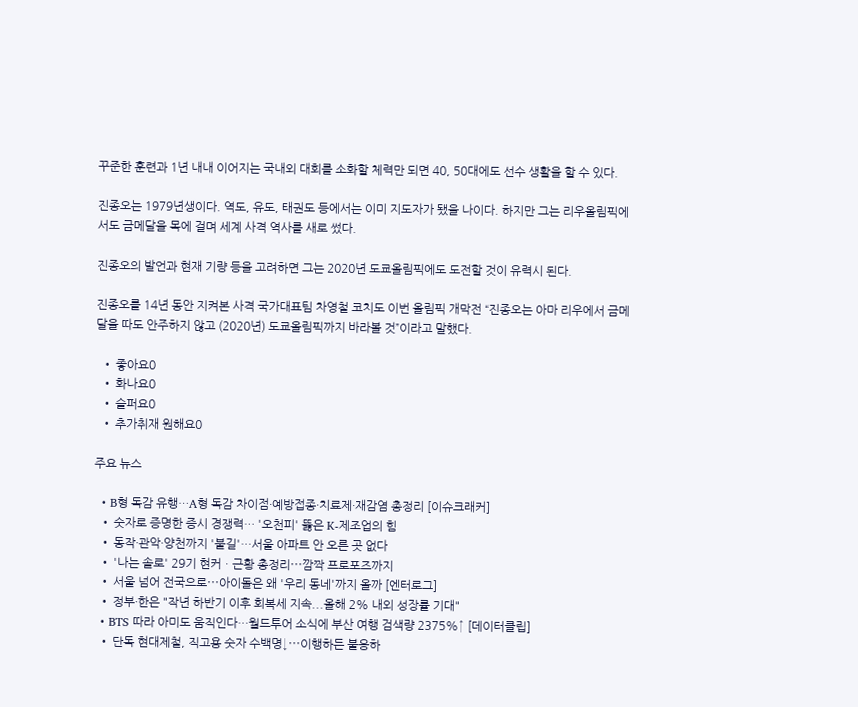꾸준한 훈련과 1년 내내 이어지는 국내외 대회를 소화할 체력만 되면 40, 50대에도 선수 생활을 할 수 있다.

진종오는 1979년생이다. 역도, 유도, 태권도 등에서는 이미 지도자가 됐을 나이다. 하지만 그는 리우올림픽에서도 금메달을 목에 걸며 세계 사격 역사를 새로 썼다.

진종오의 발언과 현재 기량 등을 고려하면 그는 2020년 도쿄올림픽에도 도전할 것이 유력시 된다.

진종오를 14년 동안 지켜본 사격 국가대표팀 차영철 코치도 이번 올림픽 개막전 “진종오는 아마 리우에서 금메달을 따도 안주하지 않고 (2020년) 도쿄올림픽까지 바라볼 것”이라고 말했다.

  • 좋아요0
  • 화나요0
  • 슬퍼요0
  • 추가취재 원해요0

주요 뉴스

  • B형 독감 유행…A형 독감 차이점·예방접종·치료제·재감염 총정리 [이슈크래커]
  • 숫자로 증명한 증시 경쟁력… '오천피' 뚫은 K-제조업의 힘
  • 동작·관악·양천까지 '불길'…서울 아파트 안 오른 곳 없다
  • '나는 솔로' 29기 현커ㆍ근황 총정리⋯깜짝 프로포즈까지
  • 서울 넘어 전국으로⋯아이돌은 왜 '우리 동네'까지 올까 [엔터로그]
  • 정부·한은 "작년 하반기 이후 회복세 지속...올해 2% 내외 성장률 기대"
  • BTS 따라 아미도 움직인다…월드투어 소식에 부산 여행 검색량 2375%↑ [데이터클립]
  • 단독 현대제철, 직고용 숫자 수백명↓⋯이행하든 불응하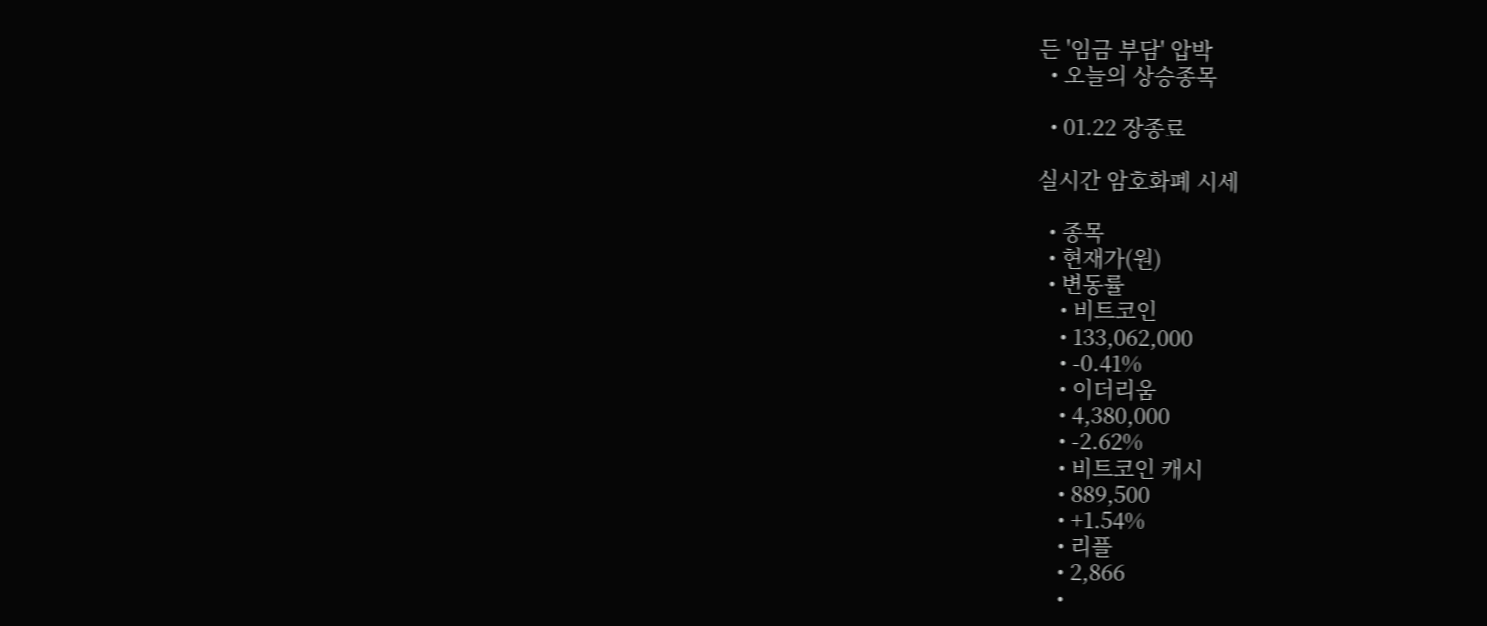든 '임금 부담' 압박
  • 오늘의 상승종목

  • 01.22 장종료

실시간 암호화폐 시세

  • 종목
  • 현재가(원)
  • 변동률
    • 비트코인
    • 133,062,000
    • -0.41%
    • 이더리움
    • 4,380,000
    • -2.62%
    • 비트코인 캐시
    • 889,500
    • +1.54%
    • 리플
    • 2,866
    •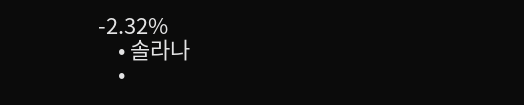-2.32%
    • 솔라나
    •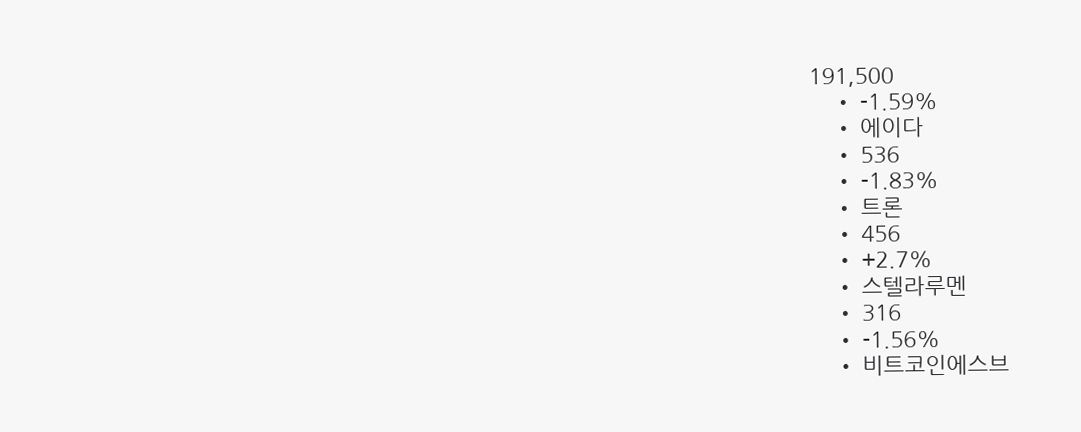191,500
    • -1.59%
    • 에이다
    • 536
    • -1.83%
    • 트론
    • 456
    • +2.7%
    • 스텔라루멘
    • 316
    • -1.56%
    • 비트코인에스브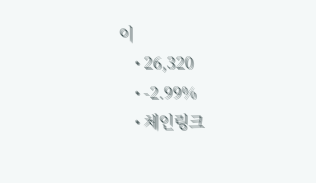이
    • 26,320
    • -2.99%
    • 체인링크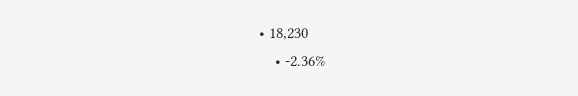• 18,230
    • -2.36%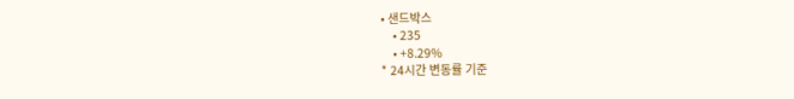• 샌드박스
    • 235
    • +8.29%
* 24시간 변동률 기준